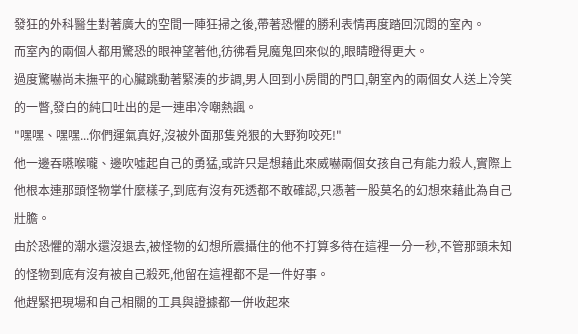發狂的外科醫生對著廣大的空間一陣狂掃之後,帶著恐懼的勝利表情再度踏回沉悶的室內。
而室內的兩個人都用驚恐的眼神望著他,彷彿看見魔鬼回來似的,眼睛瞪得更大。
過度驚嚇尚未撫平的心臟跳動著緊湊的步調,男人回到小房間的門口,朝室內的兩個女人送上冷笑的一瞥,發白的純口吐出的是一連串冷嘲熱諷。
"嘿嘿、嘿嘿...你們運氣真好,沒被外面那隻兇狠的大野狗咬死!"
他一邊吞嚥喉嚨、邊吹噓起自己的勇猛,或許只是想藉此來威嚇兩個女孩自己有能力殺人,實際上他根本連那頭怪物掌什麼樣子,到底有沒有死透都不敢確認,只憑著一股莫名的幻想來藉此為自己壯膽。
由於恐懼的潮水還沒退去,被怪物的幻想所震攝住的他不打算多待在這裡一分一秒,不管那頭未知的怪物到底有沒有被自己殺死,他留在這裡都不是一件好事。
他趕緊把現場和自己相關的工具與證據都一併收起來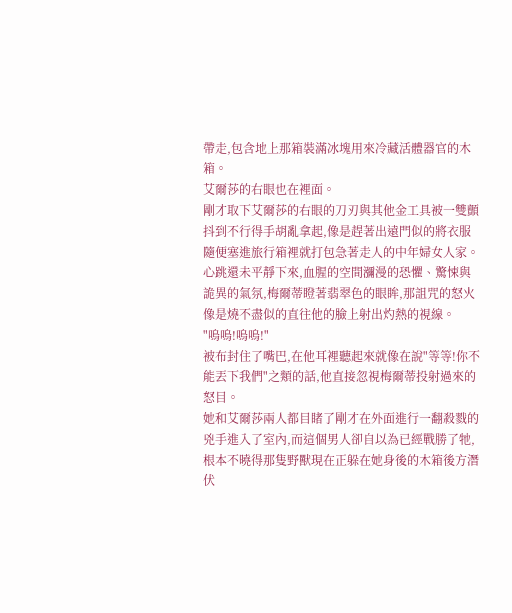帶走,包含地上那箱裝滿冰塊用來冷藏活體器官的木箱。
艾爾莎的右眼也在裡面。
剛才取下艾爾莎的右眼的刀刃與其他金工具被一雙顫抖到不行得手胡亂拿起,像是趕著出遠門似的將衣服隨便塞進旅行箱裡就打包急著走人的中年婦女人家。
心跳還未平靜下來,血腥的空間瀰漫的恐懼、驚悚與詭異的氣氛,梅爾蒂瞪著翡翠色的眼眸,那詛咒的怒火像是燒不盡似的直往他的臉上射出灼熱的視線。
"嗚嗚!嗚嗚!"
被布封住了嘴巴,在他耳裡聽起來就像在說"等等!你不能丟下我們"之類的話,他直接忽視梅爾蒂投射過來的怒目。
她和艾爾莎兩人都目睹了剛才在外面進行一翻殺戮的兇手進入了室內,而這個男人卻自以為已經戰勝了牠,根本不曉得那隻野獸現在正躲在她身後的木箱後方潛伏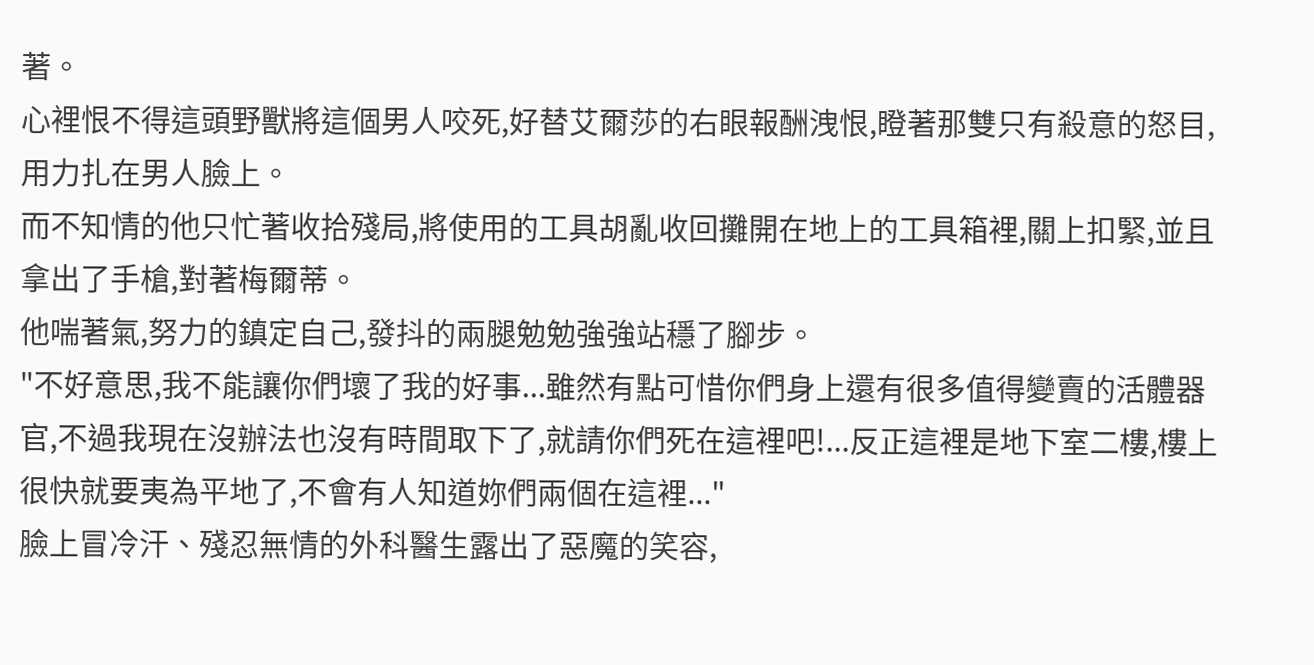著。
心裡恨不得這頭野獸將這個男人咬死,好替艾爾莎的右眼報酬洩恨,瞪著那雙只有殺意的怒目,用力扎在男人臉上。
而不知情的他只忙著收拾殘局,將使用的工具胡亂收回攤開在地上的工具箱裡,關上扣緊,並且拿出了手槍,對著梅爾蒂。
他喘著氣,努力的鎮定自己,發抖的兩腿勉勉強強站穩了腳步。
"不好意思,我不能讓你們壞了我的好事...雖然有點可惜你們身上還有很多值得變賣的活體器官,不過我現在沒辦法也沒有時間取下了,就請你們死在這裡吧!...反正這裡是地下室二樓,樓上很快就要夷為平地了,不會有人知道妳們兩個在這裡..."
臉上冒冷汗、殘忍無情的外科醫生露出了惡魔的笑容,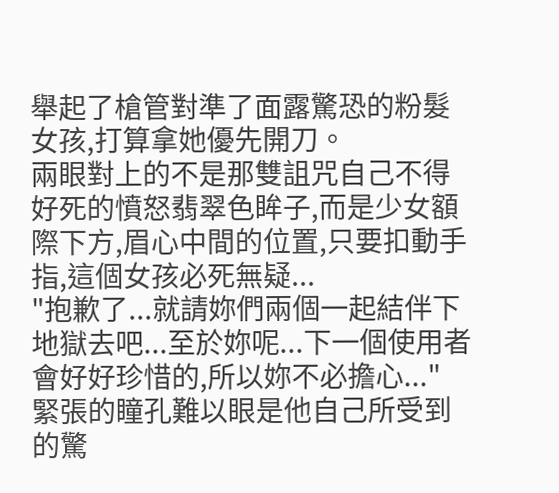舉起了槍管對準了面露驚恐的粉髮女孩,打算拿她優先開刀。
兩眼對上的不是那雙詛咒自己不得好死的憤怒翡翠色眸子,而是少女額際下方,眉心中間的位置,只要扣動手指,這個女孩必死無疑...
"抱歉了...就請妳們兩個一起結伴下地獄去吧...至於妳呢...下一個使用者會好好珍惜的,所以妳不必擔心..."
緊張的瞳孔難以眼是他自己所受到的驚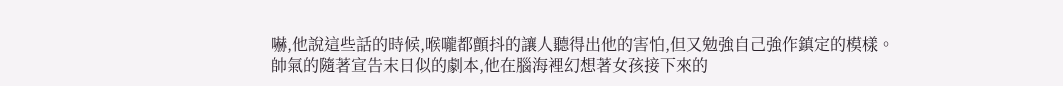嚇,他說這些話的時候,喉嚨都顫抖的讓人聽得出他的害怕,但又勉強自己強作鎮定的模樣。
帥氣的隨著宣告末日似的劇本,他在腦海裡幻想著女孩接下來的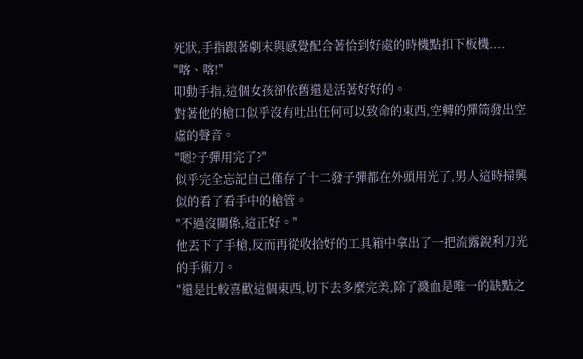死狀,手指跟著劇末與感覺配合著恰到好處的時機點扣下板機....
"喀、喀!"
叩動手指,這個女孩卻依舊還是活著好好的。
對著他的槍口似乎沒有吐出任何可以致命的東西,空轉的彈筒發出空虛的聲音。
"嗯?子彈用完了?"
似乎完全忘記自己僅存了十二發子彈都在外頭用光了,男人這時掃興似的看了看手中的槍管。
"不過沒關係,這正好。"
他丟下了手槍,反而再從收拾好的工具箱中拿出了一把流露銳利刀光的手術刀。
"還是比較喜歡這個東西,切下去多麼完美,除了濺血是唯一的缺點之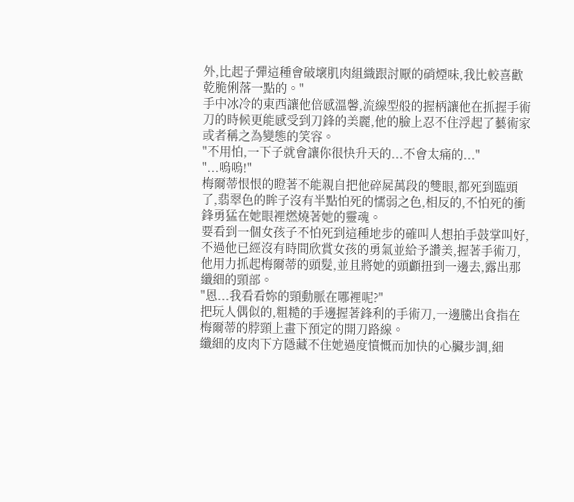外,比起子彈這種會破壞肌肉組織跟討厭的硝煙味,我比較喜歡乾脆俐落一點的。"
手中冰冷的東西讓他倍感溫馨,流線型般的握柄讓他在抓握手術刀的時候更能感受到刀鋒的美麗,他的臉上忍不住浮起了藝術家或者稱之為變態的笑容。
"不用怕,一下子就會讓你很快升天的...不會太痛的..."
"...嗚嗚!"
梅爾蒂恨恨的瞪著不能親自把他碎屍萬段的雙眼,都死到臨頭了,翡翠色的眸子沒有半點怕死的懦弱之色,相反的,不怕死的衝鋒勇猛在她眼裡燃燒著她的靈魂。
要看到一個女孩子不怕死到這種地步的確叫人想拍手鼓掌叫好,不過他已經沒有時間欣賞女孩的勇氣並給予讚美,握著手術刀,他用力抓起梅爾蒂的頭髮,並且將她的頭顱扭到一邊去,露出那纖細的頸部。
"恩...我看看妳的頸動脈在哪裡呢?"
把玩人偶似的,粗糙的手邊握著鋒利的手術刀,一邊騰出食指在梅爾蒂的脖頸上畫下預定的開刀路線。
纖細的皮肉下方隱藏不住她過度憤慨而加快的心臟步調,細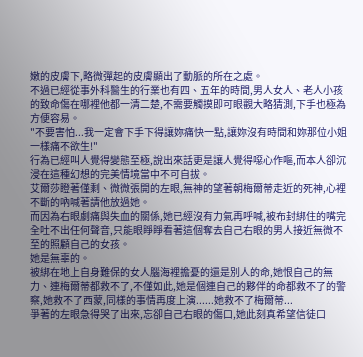嫩的皮膚下,略微彈起的皮膚顯出了動脈的所在之處。
不過已經從事外科醫生的行業也有四、五年的時間,男人女人、老人小孩的致命傷在哪裡他都一清二楚,不需要觸摸即可眼觀大略猜測,下手也極為方便容易。
"不要害怕...我一定會下手下得讓妳痛快一點,讓妳沒有時間和妳那位小姐一樣痛不欲生!"
行為已經叫人覺得變態至極,說出來話更是讓人覺得噁心作嘔,而本人卻沉浸在這種幻想的完美情境當中不可自拔。
艾爾莎瞪著僅剩、微微張開的左眼,無神的望著朝梅爾蒂走近的死神,心裡不斷的吶喊著請他放過她。
而因為右眼劇痛與失血的關係,她已經沒有力氣再呼喊,被布封綁住的嘴完全吐不出任何聲音,只能眼睜睜看著這個奪去自己右眼的男人接近無微不至的照顧自己的女孩。
她是無辜的。
被綁在地上自身難保的女人腦海裡擔憂的還是別人的命,她恨自己的無力、連梅爾蒂都救不了,不僅如此,她是個連自己的夥伴的命都救不了的警察,她救不了西蒙,同樣的事情再度上演......她救不了梅爾蒂...
爭著的左眼急得哭了出來,忘卻自己右眼的傷口,她此刻真希望信徒口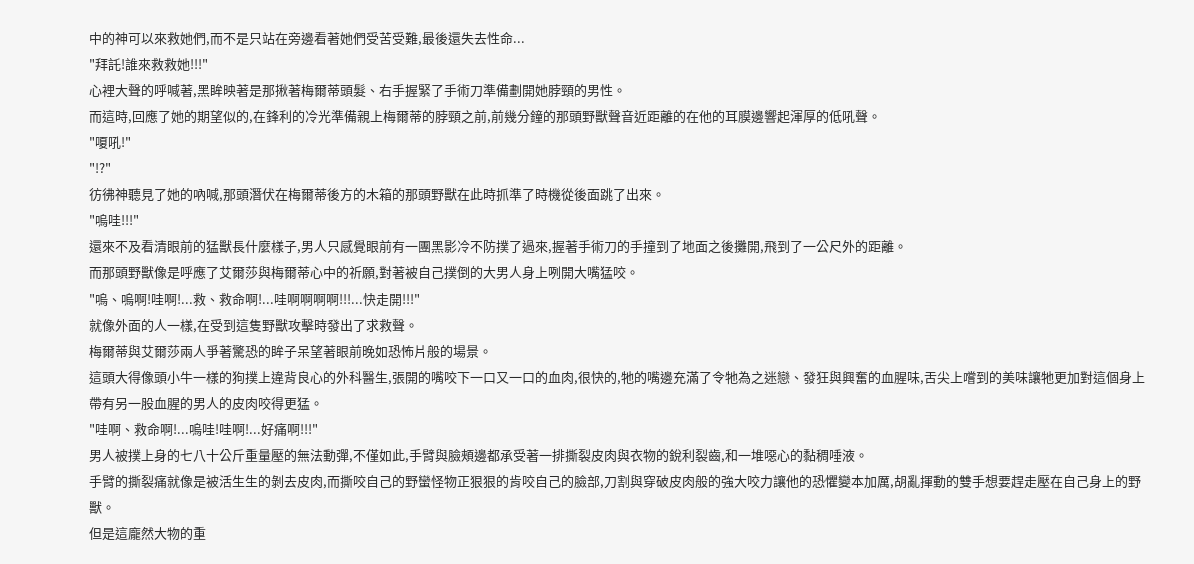中的神可以來救她們,而不是只站在旁邊看著她們受苦受難,最後還失去性命...
"拜託!誰來救救她!!!"
心裡大聲的呼喊著,黑眸映著是那揪著梅爾蒂頭髮、右手握緊了手術刀準備劃開她脖頸的男性。
而這時,回應了她的期望似的,在鋒利的冷光準備親上梅爾蒂的脖頸之前,前幾分鐘的那頭野獸聲音近距離的在他的耳膜邊響起渾厚的低吼聲。
"嗄吼!"
"!?"
彷彿神聽見了她的吶喊,那頭潛伏在梅爾蒂後方的木箱的那頭野獸在此時抓準了時機從後面跳了出來。
"嗚哇!!!"
還來不及看清眼前的猛獸長什麼樣子,男人只感覺眼前有一團黑影冷不防撲了過來,握著手術刀的手撞到了地面之後攤開,飛到了一公尺外的距離。
而那頭野獸像是呼應了艾爾莎與梅爾蒂心中的祈願,對著被自己撲倒的大男人身上咧開大嘴猛咬。
"嗚、嗚啊!哇啊!...救、救命啊!...哇啊啊啊啊!!!...快走開!!!"
就像外面的人一樣,在受到這隻野獸攻擊時發出了求救聲。
梅爾蒂與艾爾莎兩人爭著驚恐的眸子呆望著眼前晚如恐怖片般的場景。
這頭大得像頭小牛一樣的狗撲上違背良心的外科醫生,張開的嘴咬下一口又一口的血肉,很快的,牠的嘴邊充滿了令牠為之迷戀、發狂與興奮的血腥味,舌尖上嚐到的美味讓牠更加對這個身上帶有另一股血腥的男人的皮肉咬得更猛。
"哇啊、救命啊!...嗚哇!哇啊!...好痛啊!!!"
男人被撲上身的七八十公斤重量壓的無法動彈,不僅如此,手臂與臉頰邊都承受著一排撕裂皮肉與衣物的銳利裂齒,和一堆噁心的黏稠唾液。
手臂的撕裂痛就像是被活生生的剝去皮肉,而撕咬自己的野蠻怪物正狠狠的肯咬自己的臉部,刀割與穿破皮肉般的強大咬力讓他的恐懼變本加厲,胡亂揮動的雙手想要趕走壓在自己身上的野獸。
但是這龐然大物的重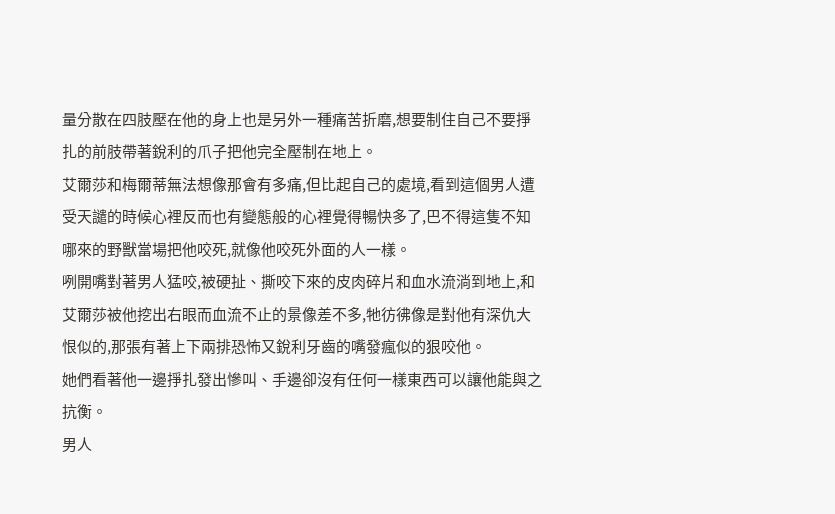量分散在四肢壓在他的身上也是另外一種痛苦折磨,想要制住自己不要掙扎的前肢帶著銳利的爪子把他完全壓制在地上。
艾爾莎和梅爾蒂無法想像那會有多痛,但比起自己的處境,看到這個男人遭受天譴的時候心裡反而也有變態般的心裡覺得暢快多了,巴不得這隻不知哪來的野獸當場把他咬死,就像他咬死外面的人一樣。
咧開嘴對著男人猛咬,被硬扯、撕咬下來的皮肉碎片和血水流淌到地上,和艾爾莎被他挖出右眼而血流不止的景像差不多,牠彷彿像是對他有深仇大恨似的,那張有著上下兩排恐怖又銳利牙齒的嘴發瘋似的狠咬他。
她們看著他一邊掙扎發出慘叫、手邊卻沒有任何一樣東西可以讓他能與之抗衡。
男人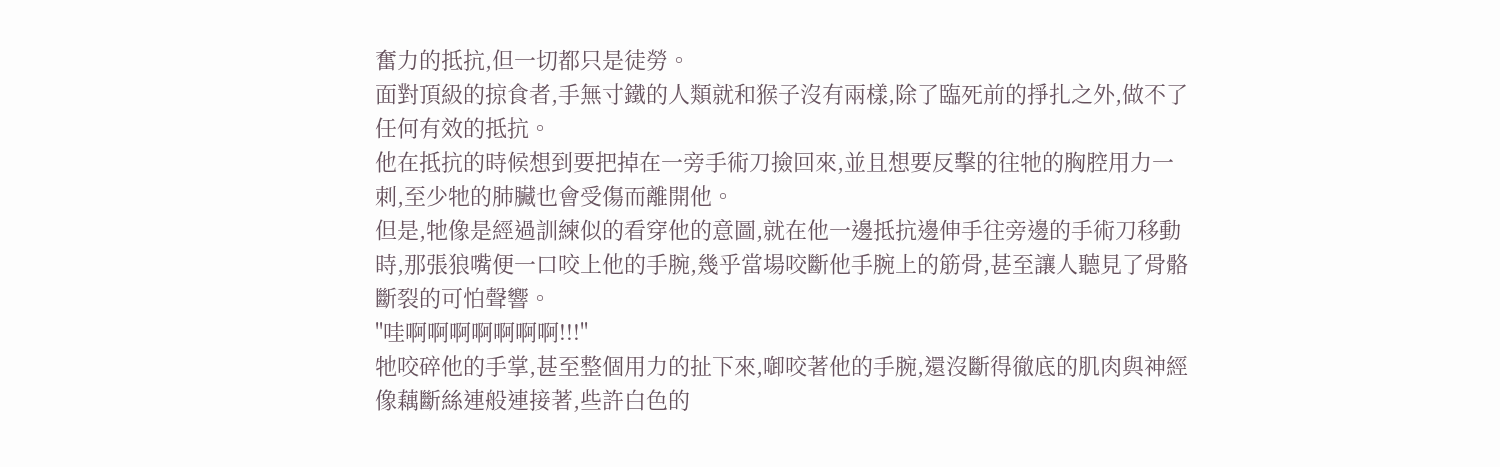奮力的抵抗,但一切都只是徒勞。
面對頂級的掠食者,手無寸鐵的人類就和猴子沒有兩樣,除了臨死前的掙扎之外,做不了任何有效的抵抗。
他在抵抗的時候想到要把掉在一旁手術刀撿回來,並且想要反擊的往牠的胸腔用力一刺,至少牠的肺臟也會受傷而離開他。
但是,牠像是經過訓練似的看穿他的意圖,就在他一邊抵抗邊伸手往旁邊的手術刀移動時,那張狼嘴便一口咬上他的手腕,幾乎當場咬斷他手腕上的筋骨,甚至讓人聽見了骨骼斷裂的可怕聲響。
"哇啊啊啊啊啊啊啊!!!"
牠咬碎他的手掌,甚至整個用力的扯下來,啣咬著他的手腕,還沒斷得徹底的肌肉與神經像藕斷絲連般連接著,些許白色的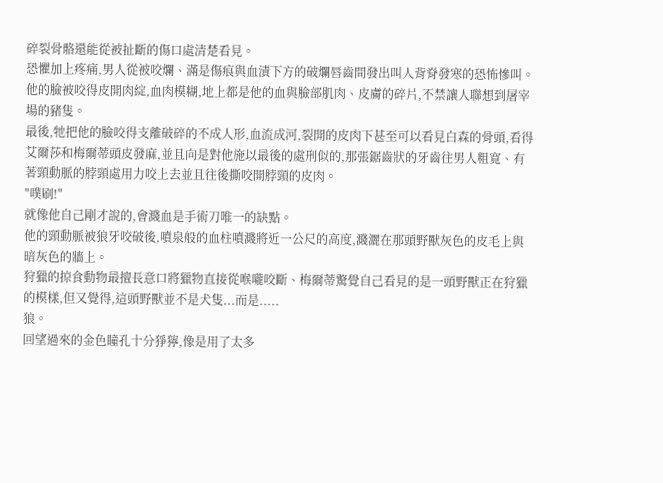碎裂骨骼還能從被扯斷的傷口處清楚看見。
恐懼加上疼痛,男人從被咬爛、滿是傷痕與血漬下方的破爛唇齒間發出叫人背脊發寒的恐怖慘叫。
他的臉被咬得皮開肉綻,血肉模糊,地上都是他的血與臉部肌肉、皮膚的碎片,不禁讓人聯想到屠宰場的豬隻。
最後,牠把他的臉咬得支離破碎的不成人形,血流成河,裂開的皮肉下甚至可以看見白森的骨頭,看得艾爾莎和梅爾蒂頭皮發麻,並且向是對他施以最後的處刑似的,那張鋸齒狀的牙齒往男人粗寬、有著頸動脈的脖頸處用力咬上去並且往後撕咬開脖頸的皮肉。
"噗刷!"
就像他自己剛才說的,會濺血是手術刀唯一的缺點。
他的頸動脈被狼牙咬破後,噴泉般的血柱噴濺將近一公尺的高度,濺灑在那頭野獸灰色的皮毛上與暗灰色的牆上。
狩獵的掠食動物最擅長意口將獵物直接從喉嚨咬斷、梅爾蒂驚覺自己看見的是一頭野獸正在狩獵的模樣,但又覺得,這頭野獸並不是犬隻...而是.....
狼。
回望過來的金色瞳孔十分猙獰,像是用了太多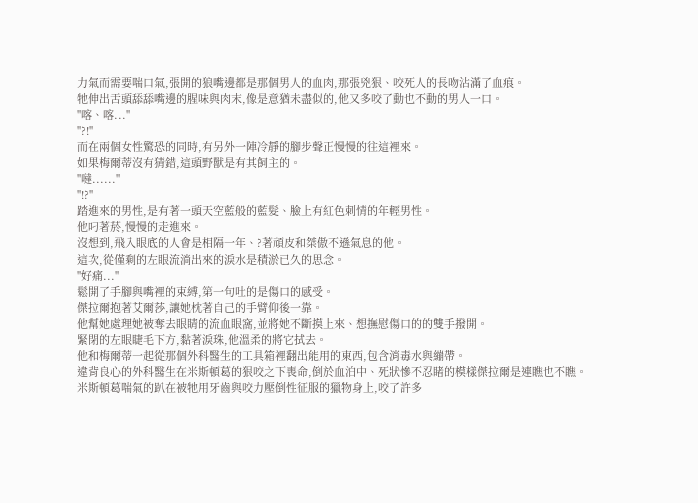力氣而需要喘口氣,張開的狼嘴邊都是那個男人的血肉,那張兇狠、咬死人的長吻沾滿了血痕。
牠伸出舌頭舔舔嘴邊的腥味與肉末,像是意猶未盡似的,他又多咬了動也不動的男人一口。
"喀、喀..."
"?!"
而在兩個女性驚恐的同時,有另外一陣冷靜的腳步聲正慢慢的往這裡來。
如果梅爾蒂沒有猜錯,這頭野獸是有其飼主的。
"噠......"
"!?"
踏進來的男性,是有著一頭天空藍般的藍髮、臉上有紅色刺情的年輕男性。
他叼著菸,慢慢的走進來。
沒想到,飛入眼底的人會是相隔一年、?著頑皮和桀傲不遜氣息的他。
這次,從僅剩的左眼流淌出來的淚水是積淤已久的思念。
"好痛..."
鬆開了手腳與嘴裡的束縛,第一句吐的是傷口的感受。
傑拉爾抱著艾爾莎,讓她枕著自己的手臂仰後一靠。
他幫她處理她被奪去眼睛的流血眼窩,並將她不斷摸上來、想撫慰傷口的的雙手撥開。
緊閉的左眼睫毛下方,黏著淚珠,他溫柔的將它拭去。
他和梅爾蒂一起從那個外科醫生的工具箱裡翻出能用的東西,包含消毒水與繃帶。
違背良心的外科醫生在米斯頓葛的狠咬之下喪命,倒於血泊中、死狀慘不忍睹的模樣傑拉爾是連瞧也不瞧。
米斯頓葛喘氣的趴在被牠用牙齒與咬力壓倒性征服的獵物身上,咬了許多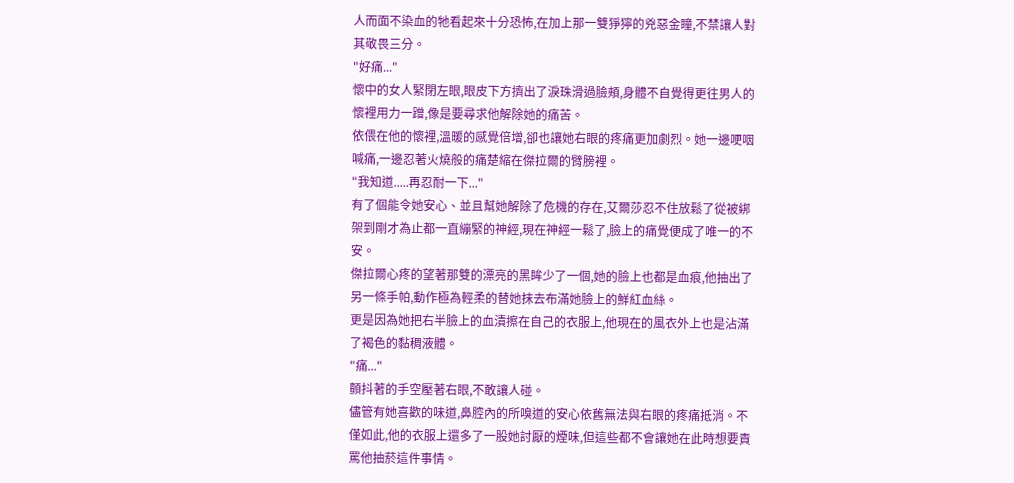人而面不染血的牠看起來十分恐怖,在加上那一雙猙獰的兇惡金瞳,不禁讓人對其敬畏三分。
"好痛..."
懷中的女人緊閉左眼,眼皮下方擠出了淚珠滑過臉頰,身體不自覺得更往男人的懷裡用力一蹭,像是要尋求他解除她的痛苦。
依偎在他的懷裡,溫暖的感覺倍增,卻也讓她右眼的疼痛更加劇烈。她一邊哽咽喊痛,一邊忍著火燒般的痛楚縮在傑拉爾的臂膀裡。
"我知道.....再忍耐一下..."
有了個能令她安心、並且幫她解除了危機的存在,艾爾莎忍不住放鬆了從被綁架到剛才為止都一直繃緊的神經,現在神經一鬆了,臉上的痛覺便成了唯一的不安。
傑拉爾心疼的望著那雙的漂亮的黑眸少了一個,她的臉上也都是血痕,他抽出了另一條手帕,動作極為輕柔的替她抹去布滿她臉上的鮮紅血絲。
更是因為她把右半臉上的血漬擦在自己的衣服上,他現在的風衣外上也是沾滿了褐色的黏稠液體。
"痛..."
顫抖著的手空壓著右眼,不敢讓人碰。
儘管有她喜歡的味道,鼻腔內的所嗅道的安心依舊無法與右眼的疼痛抵消。不僅如此,他的衣服上還多了一股她討厭的煙味,但這些都不會讓她在此時想要責罵他抽菸這件事情。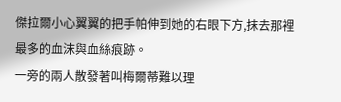傑拉爾小心翼翼的把手帕伸到她的右眼下方,抹去那裡最多的血沫與血絲痕跡。
一旁的兩人散發著叫梅爾蒂難以理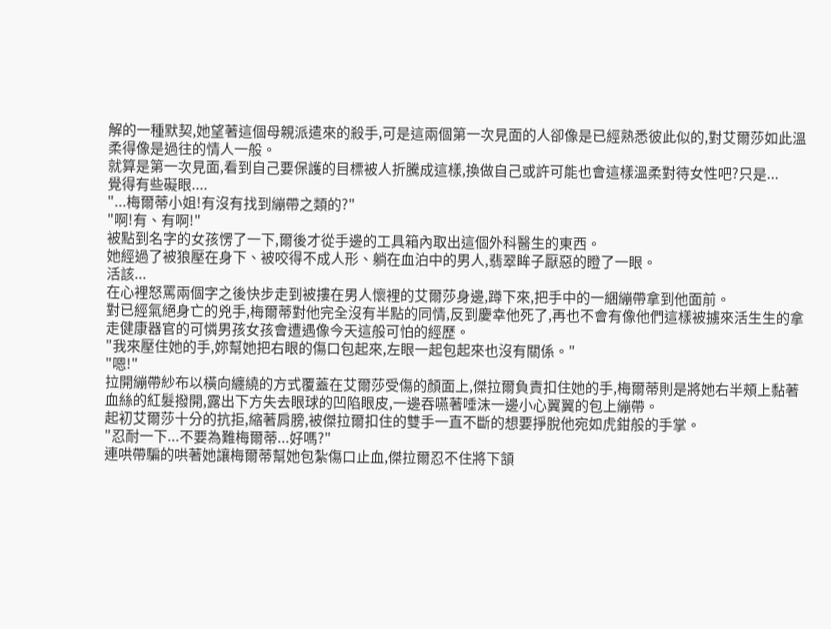解的一種默契,她望著這個母親派遣來的殺手,可是這兩個第一次見面的人卻像是已經熟悉彼此似的,對艾爾莎如此溫柔得像是過往的情人一般。
就算是第一次見面,看到自己要保護的目標被人折騰成這樣,換做自己或許可能也會這樣溫柔對待女性吧?只是...
覺得有些礙眼....
"...梅爾蒂小姐!有沒有找到繃帶之類的?"
"啊!有、有啊!"
被點到名字的女孩愣了一下,爾後才從手邊的工具箱內取出這個外科醫生的東西。
她經過了被狼壓在身下、被咬得不成人形、躺在血泊中的男人,翡翠眸子厭惡的瞪了一眼。
活該...
在心裡怒罵兩個字之後快步走到被摟在男人懷裡的艾爾莎身邊,蹲下來,把手中的一綑繃帶拿到他面前。
對已經氣絕身亡的兇手,梅爾蒂對他完全沒有半點的同情,反到慶幸他死了,再也不會有像他們這樣被擄來活生生的拿走健康器官的可憐男孩女孩會遭遇像今天這般可怕的經歷。
"我來壓住她的手,妳幫她把右眼的傷口包起來,左眼一起包起來也沒有關係。"
"嗯!"
拉開繃帶紗布以橫向纏繞的方式覆蓋在艾爾莎受傷的顏面上,傑拉爾負責扣住她的手,梅爾蒂則是將她右半頰上黏著血絲的紅髮撥開,露出下方失去眼球的凹陷眼皮,一邊吞嚥著唾沫一邊小心翼翼的包上繃帶。
起初艾爾莎十分的抗拒,縮著肩膀,被傑拉爾扣住的雙手一直不斷的想要掙脫他宛如虎鉗般的手掌。
"忍耐一下...不要為難梅爾蒂...好嗎?"
連哄帶騙的哄著她讓梅爾蒂幫她包紮傷口止血,傑拉爾忍不住將下頷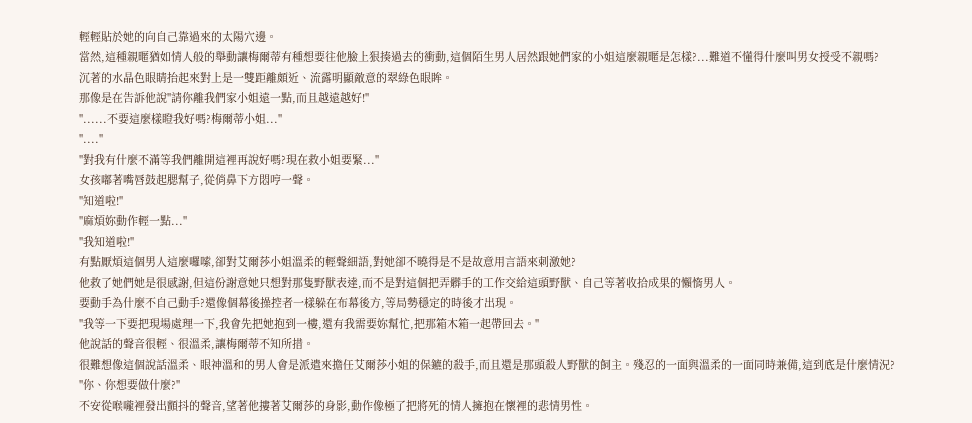輕輕貼於她的向自己靠過來的太陽穴邊。
當然,這種親暱猶如情人般的舉動讓梅爾蒂有種想要往他臉上狠揍過去的衝動,這個陌生男人居然跟她們家的小姐這麼親暱是怎樣?...難道不懂得什麼叫男女授受不親嗎?
沉著的水晶色眼睛抬起來對上是一雙距離頗近、流露明顯敵意的翠綠色眼眸。
那像是在告訴他說"請你離我們家小姐遠一點,而且越遠越好!"
"......不要這麼樣瞪我好嗎?梅爾蒂小姐..."
"...."
"對我有什麼不滿等我們離開這裡再說好嗎?現在救小姐要緊..."
女孩嘟著嘴唇鼓起腮幫子,從俏鼻下方悶哼一聲。
"知道啦!"
"麻煩妳動作輕一點..."
"我知道啦!"
有點厭煩這個男人這麼囉嗦,卻對艾爾莎小姐溫柔的輕聲細語,對她卻不曉得是不是故意用言語來刺激她?
他救了她們她是很感謝,但這份謝意她只想對那隻野獸表達,而不是對這個把弄髒手的工作交給這頭野獸、自己等著收拾成果的懶惰男人。
要動手為什麼不自己動手?還像個幕後操控者一樣躲在布幕後方,等局勢穩定的時後才出現。
"我等一下要把現場處理一下,我會先把她抱到一樓,還有我需要妳幫忙,把那箱木箱一起帶回去。"
他說話的聲音很輕、很溫柔,讓梅爾蒂不知所措。
很難想像這個說話溫柔、眼神溫和的男人會是派遣來擔任艾爾莎小姐的保鑣的殺手,而且還是那頭殺人野獸的飼主。殘忍的一面與溫柔的一面同時兼備,這到底是什麼情況?
"你、你想要做什麼?"
不安從喉嚨裡發出顫抖的聲音,望著他摟著艾爾莎的身影,動作像極了把將死的情人擁抱在懷裡的悲情男性。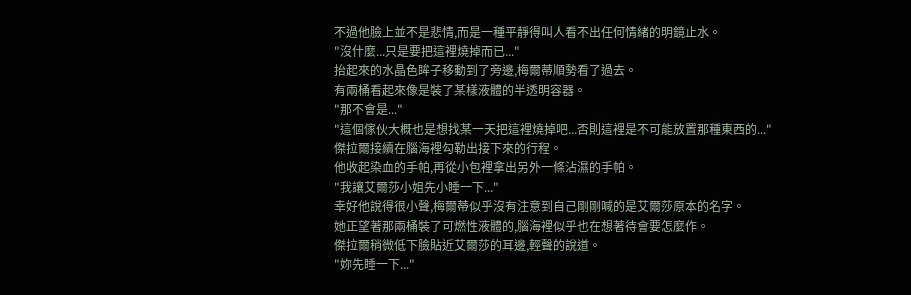不過他臉上並不是悲情,而是一種平靜得叫人看不出任何情緒的明鏡止水。
"沒什麼...只是要把這裡燒掉而已..."
抬起來的水晶色眸子移動到了旁邊,梅爾蒂順勢看了過去。
有兩桶看起來像是裝了某樣液體的半透明容器。
"那不會是..."
"這個傢伙大概也是想找某一天把這裡燒掉吧...否則這裡是不可能放置那種東西的..."
傑拉爾接續在腦海裡勾勒出接下來的行程。
他收起染血的手帕,再從小包裡拿出另外一條沾濕的手帕。
"我讓艾爾莎小姐先小睡一下..."
幸好他說得很小聲,梅爾蒂似乎沒有注意到自己剛剛喊的是艾爾莎原本的名字。
她正望著那兩桶裝了可燃性液體的,腦海裡似乎也在想著待會要怎麼作。
傑拉爾稍微低下臉貼近艾爾莎的耳邊,輕聲的說道。
"妳先睡一下..."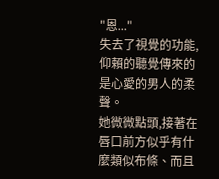"恩..."
失去了視覺的功能,仰賴的聽覺傳來的是心愛的男人的柔聲。
她微微點頭,接著在唇口前方似乎有什麼類似布條、而且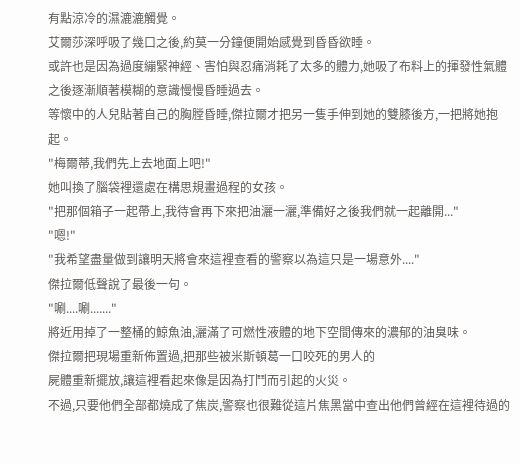有點涼冷的濕漉漉觸覺。
艾爾莎深呼吸了幾口之後,約莫一分鐘便開始感覺到昏昏欲睡。
或許也是因為過度繃緊神經、害怕與忍痛消耗了太多的體力,她吸了布料上的揮發性氣體之後逐漸順著模糊的意識慢慢昏睡過去。
等懷中的人兒貼著自己的胸膛昏睡,傑拉爾才把另一隻手伸到她的雙膝後方,一把將她抱起。
"梅爾蒂,我們先上去地面上吧!"
她叫換了腦袋裡還處在構思規畫過程的女孩。
"把那個箱子一起帶上,我待會再下來把油灑一灑,準備好之後我們就一起離開..."
"嗯!"
"我希望盡量做到讓明天將會來這裡查看的警察以為這只是一場意外...."
傑拉爾低聲說了最後一句。
"唰....唰......."
將近用掉了一整桶的鯨魚油,灑滿了可燃性液體的地下空間傳來的濃郁的油臭味。
傑拉爾把現場重新佈置過,把那些被米斯頓葛一口咬死的男人的
屍體重新擺放,讓這裡看起來像是因為打鬥而引起的火災。
不過,只要他們全部都燒成了焦炭,警察也很難從這片焦黑當中查出他們曾經在這裡待過的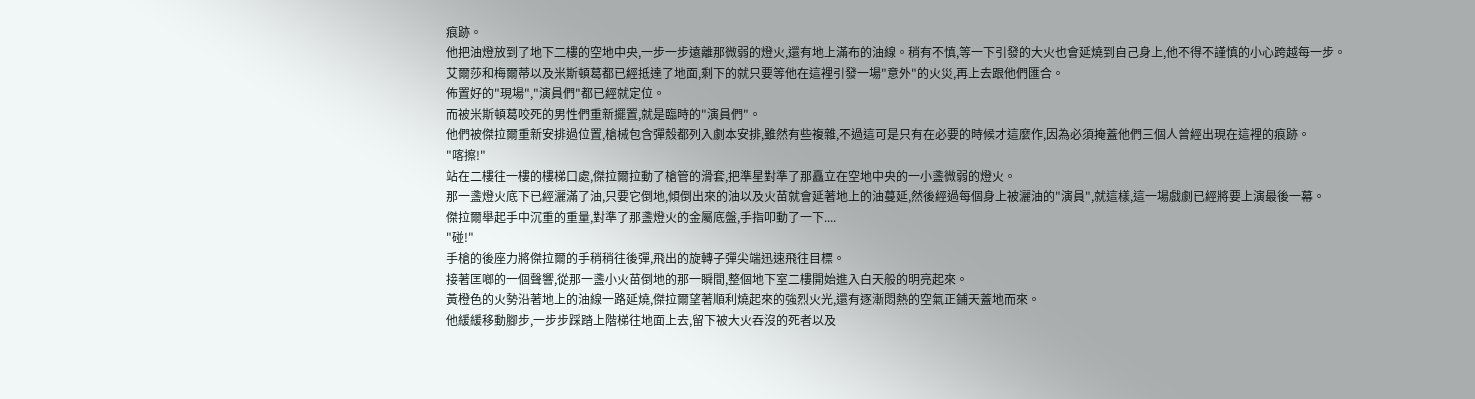痕跡。
他把油燈放到了地下二樓的空地中央,一步一步遠離那微弱的燈火,還有地上滿布的油線。稍有不慎,等一下引發的大火也會延燒到自己身上,他不得不謹慎的小心跨越每一步。
艾爾莎和梅爾蒂以及米斯頓葛都已經抵達了地面,剩下的就只要等他在這裡引發一場"意外"的火災,再上去跟他們匯合。
佈置好的"現場","演員們"都已經就定位。
而被米斯頓葛咬死的男性們重新擺置,就是臨時的"演員們"。
他們被傑拉爾重新安排過位置,槍械包含彈殼都列入劇本安排,雖然有些複雜,不過這可是只有在必要的時候才這麼作,因為必須掩蓋他們三個人曾經出現在這裡的痕跡。
"喀擦!"
站在二樓往一樓的樓梯口處,傑拉爾拉動了槍管的滑套,把準星對準了那矗立在空地中央的一小盞微弱的燈火。
那一盞燈火底下已經灑滿了油,只要它倒地,傾倒出來的油以及火苗就會延著地上的油蔓延,然後經過每個身上被灑油的"演員",就這樣,這一場戲劇已經將要上演最後一幕。
傑拉爾舉起手中沉重的重量,對準了那盞燈火的金屬底盤,手指叩動了一下....
"碰!"
手槍的後座力將傑拉爾的手稍稍往後彈,飛出的旋轉子彈尖端迅速飛往目標。
接著匡啷的一個聲響,從那一盞小火苗倒地的那一瞬間,整個地下室二樓開始進入白天般的明亮起來。
黃橙色的火勢沿著地上的油線一路延燒,傑拉爾望著順利燒起來的強烈火光,還有逐漸悶熱的空氣正鋪天蓋地而來。
他緩緩移動腳步,一步步踩踏上階梯往地面上去,留下被大火吞沒的死者以及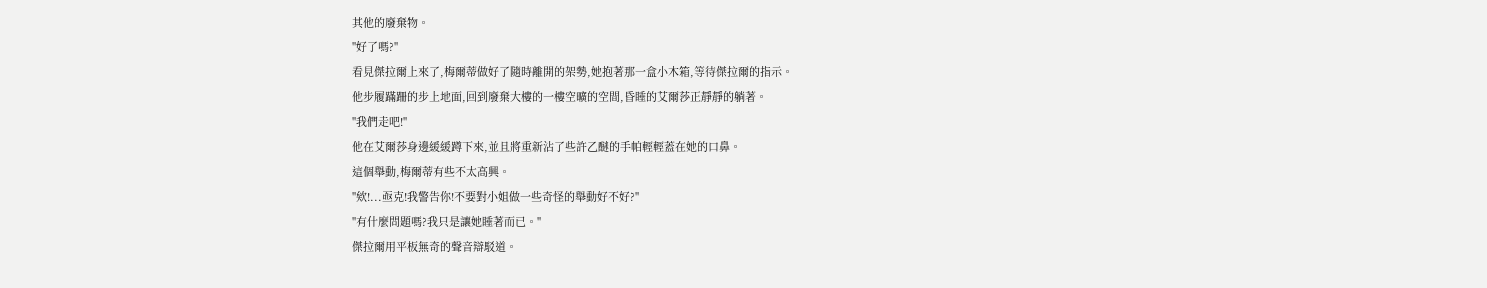其他的廢棄物。
"好了嗎?"
看見傑拉爾上來了,梅爾蒂做好了隨時離開的架勢,她抱著那一盒小木箱,等待傑拉爾的指示。
他步履蹣跚的步上地面,回到廢棄大樓的一樓空曠的空間,昏睡的艾爾莎正靜靜的躺著。
"我們走吧!"
他在艾爾莎身邊緩緩蹲下來,並且將重新沾了些許乙醚的手帕輕輕蓋在她的口鼻。
這個舉動,梅爾蒂有些不太高興。
"欸!...亟克!我警告你!不要對小姐做一些奇怪的舉動好不好?"
"有什麼問題嗎?我只是讓她睡著而已。"
傑拉爾用平板無奇的聲音辯駁道。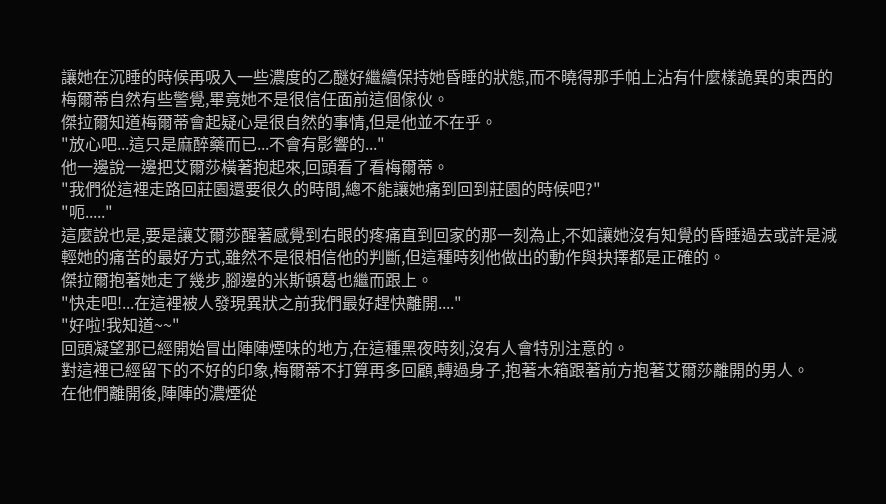讓她在沉睡的時候再吸入一些濃度的乙醚好繼續保持她昏睡的狀態,而不曉得那手帕上沾有什麼樣詭異的東西的梅爾蒂自然有些警覺,畢竟她不是很信任面前這個傢伙。
傑拉爾知道梅爾蒂會起疑心是很自然的事情,但是他並不在乎。
"放心吧...這只是麻醉藥而已...不會有影響的..."
他一邊說一邊把艾爾莎橫著抱起來,回頭看了看梅爾蒂。
"我們從這裡走路回莊園還要很久的時間,總不能讓她痛到回到莊園的時候吧?"
"呃....."
這麼說也是,要是讓艾爾莎醒著感覺到右眼的疼痛直到回家的那一刻為止,不如讓她沒有知覺的昏睡過去或許是減輕她的痛苦的最好方式,雖然不是很相信他的判斷,但這種時刻他做出的動作與抉擇都是正確的。
傑拉爾抱著她走了幾步,腳邊的米斯頓葛也繼而跟上。
"快走吧!...在這裡被人發現異狀之前我們最好趕快離開...."
"好啦!我知道~~"
回頭凝望那已經開始冒出陣陣煙味的地方,在這種黑夜時刻,沒有人會特別注意的。
對這裡已經留下的不好的印象,梅爾蒂不打算再多回顧,轉過身子,抱著木箱跟著前方抱著艾爾莎離開的男人。
在他們離開後,陣陣的濃煙從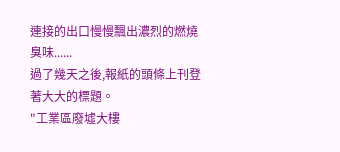連接的出口慢慢飄出濃烈的燃燒臭味......
過了幾天之後,報紙的頭條上刊登著大大的標題。
"工業區廢墟大樓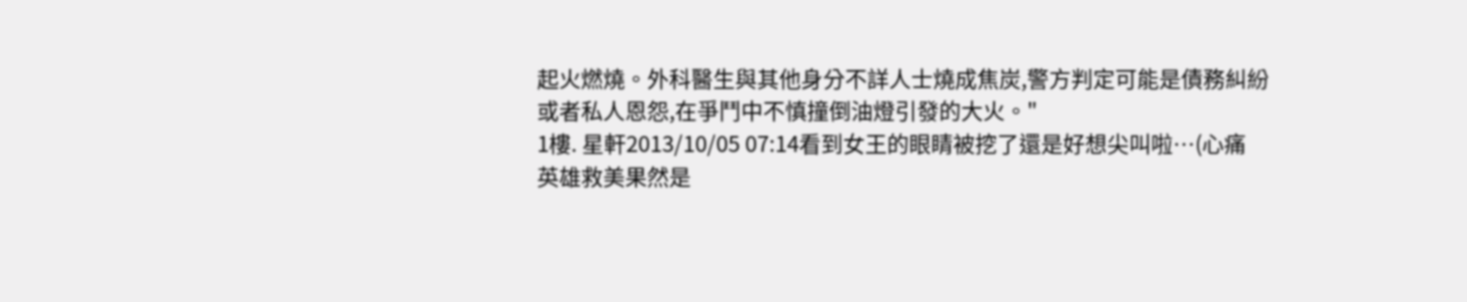起火燃燒。外科醫生與其他身分不詳人士燒成焦炭,警方判定可能是債務糾紛或者私人恩怨,在爭鬥中不慎撞倒油燈引發的大火。"
1樓. 星軒2013/10/05 07:14看到女王的眼睛被挖了還是好想尖叫啦…(心痛
英雄救美果然是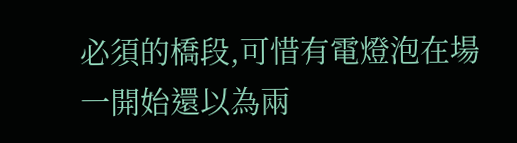必須的橋段,可惜有電燈泡在場
一開始還以為兩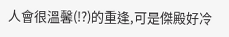人會很溫馨(!?)的重逢,可是傑殿好冷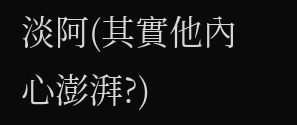淡阿(其實他內心澎湃?)